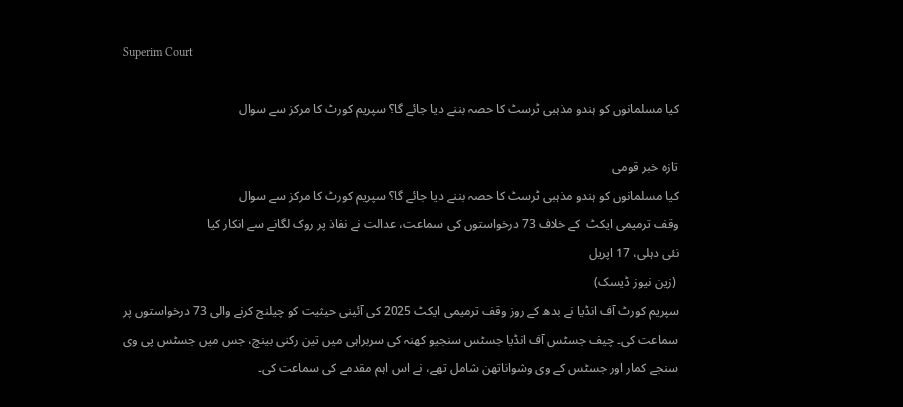Superim Court

کیا مسلمانوں کو ہندو مذہبی ٹرسٹ کا حصہ بننے دیا جائے گا؟ سپریم کورٹ کا مرکز سے سوال

تازہ خبر قومی
کیا مسلمانوں کو ہندو مذہبی ٹرسٹ کا حصہ بننے دیا جائے گا؟ سپریم کورٹ کا مرکز سے سوال
وقف ترمیمی ایکٹ  کے خلاف 73 درخواستوں کی سماعت، عدالت نے نفاذ پر روک لگانے سے انکار کیا
نئی دہلی، 17 اپریل
 (زین نیوز ڈیسک)
سپریم کورٹ آف انڈیا نے بدھ کے روز وقف ترمیمی ایکٹ 2025 کی آئینی حیثیت کو چیلنج کرنے والی 73 درخواستوں پر سماعت کی۔ چیف جسٹس آف انڈیا جسٹس سنجیو کھنہ کی سربراہی میں تین رکنی بینچ، جس میں جسٹس پی وی سنجے کمار اور جسٹس کے وی وشواناتھن شامل تھے، نے اس اہم مقدمے کی سماعت کی۔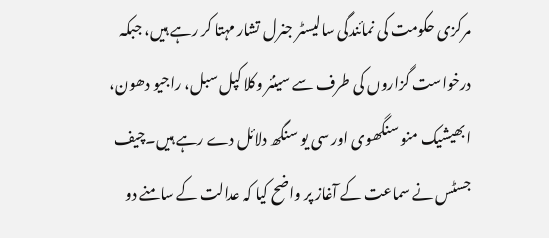مرکزی حکومت کی نمائندگی سالیسٹر جنرل تشار مہتا کر رہے ہیں، جبکہ درخواست گزاروں کی طرف سے سینئر وکلا کپل سبل، راجیو دھون، ابھیشیک منو سنگھوی اور سی یو سنگھ دلائل دے رہے ہیں۔چیف جسٹس نے سماعت کے آغاز پر واضح کیا کہ عدالت کے سامنے دو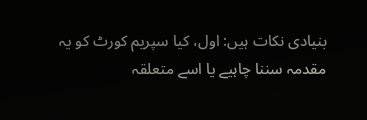بنیادی نکات ہیں: اول، کیا سپریم کورٹ کو یہ مقدمہ سننا چاہیے یا اسے متعلقہ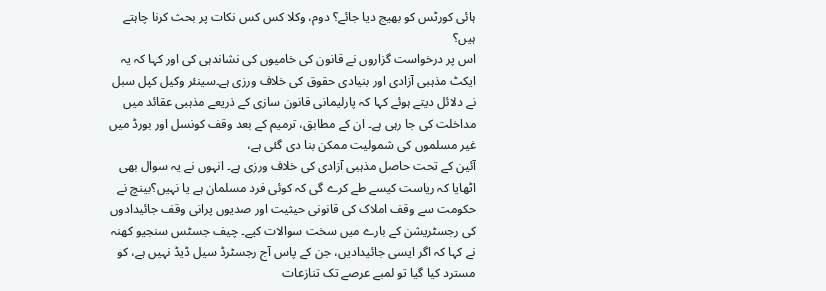ہائی کورٹس کو بھیج دیا جائے؟ دوم، وکلا کس کس نکات پر بحث کرنا چاہتے ہیں؟
اس پر درخواست گزاروں نے قانون کی خامیوں کی نشاندہی کی اور کہا کہ یہ ایکٹ مذہبی آزادی اور بنیادی حقوق کی خلاف ورزی ہے۔سینئر وکیل کپل سبل نے دلائل دیتے ہوئے کہا کہ پارلیمانی قانون سازی کے ذریعے مذہبی عقائد میں مداخلت کی جا رہی ہے۔ ان کے مطابق، ترمیم کے بعد وقف کونسل اور بورڈ میں غیر مسلموں کی شمولیت ممکن بنا دی گئی ہے،
آئین کے تحت حاصل مذہبی آزادی کی خلاف ورزی ہے۔ انہوں نے یہ سوال بھی اٹھایا کہ ریاست کیسے طے کرے گی کہ کوئی فرد مسلمان ہے یا نہیں؟بینچ نے حکومت سے وقف املاک کی قانونی حیثیت اور صدیوں پرانی وقف جائیدادوں کی رجسٹریشن کے بارے میں سخت سوالات کیے۔ چیف جسٹس سنجیو کھنہ نے کہا کہ اگر ایسی جائیدادیں، جن کے پاس آج رجسٹرڈ سیل ڈیڈ نہیں ہے، کو مسترد کیا گیا تو لمبے عرصے تک تنازعات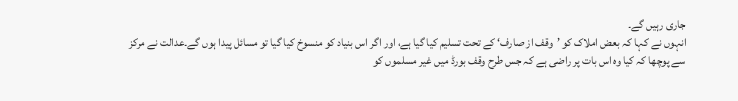جاری رہیں گے۔
انہوں نے کہا کہ بعض املاک کو ’وقف از صارف‘ کے تحت تسلیم کیا گیا ہے، اور اگر اس بنیاد کو منسوخ کیا گیا تو مسائل پیدا ہوں گے۔عدالت نے مرکز سے پوچھا کہ کیا وہ اس بات پر راضی ہے کہ جس طرح وقف بورڈ میں غیر مسلموں کو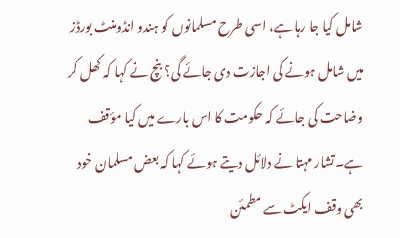شامل کیا جا رہا ہے، اسی طرح مسلمانوں کو ہندو انڈومنٹ بورڈز میں شامل ہونے کی اجازت دی جائے گی؟ بنچ نے کہا کہ کھل کر وضاحت کی جائے کہ حکومت کا اس بارے میں کیا مؤقف ہے۔تشار مہتا نے دلائل دیتے ہوئے کہا کہ بعض مسلمان خود بھی وقف ایکٹ سے مطمئن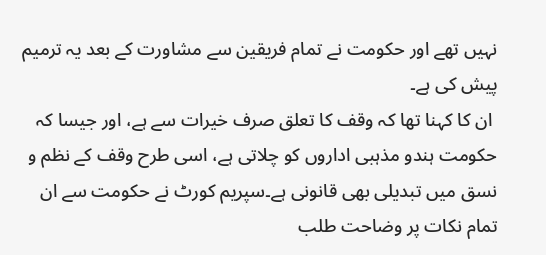نہیں تھے اور حکومت نے تمام فریقین سے مشاورت کے بعد یہ ترمیم پیش کی ہے۔
 ان کا کہنا تھا کہ وقف کا تعلق صرف خیرات سے ہے، اور جیسا کہ حکومت ہندو مذہبی اداروں کو چلاتی ہے، اسی طرح وقف کے نظم و نسق میں تبدیلی بھی قانونی ہے۔سپریم کورٹ نے حکومت سے ان تمام نکات پر وضاحت طلب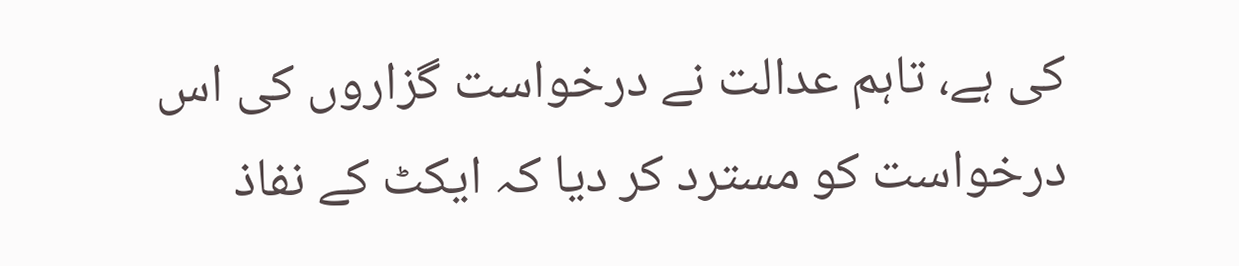کی ہے، تاہم عدالت نے درخواست گزاروں کی اس درخواست کو مسترد کر دیا کہ ایکٹ کے نفاذ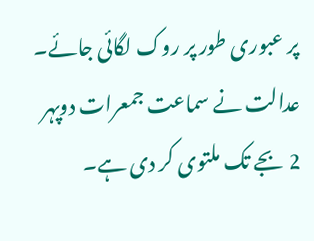پر عبوری طور پر روک لگائی جائے۔ عدالت نے سماعت جمعرات دوپہر 2 بجے تک ملتوی کر دی ہے۔